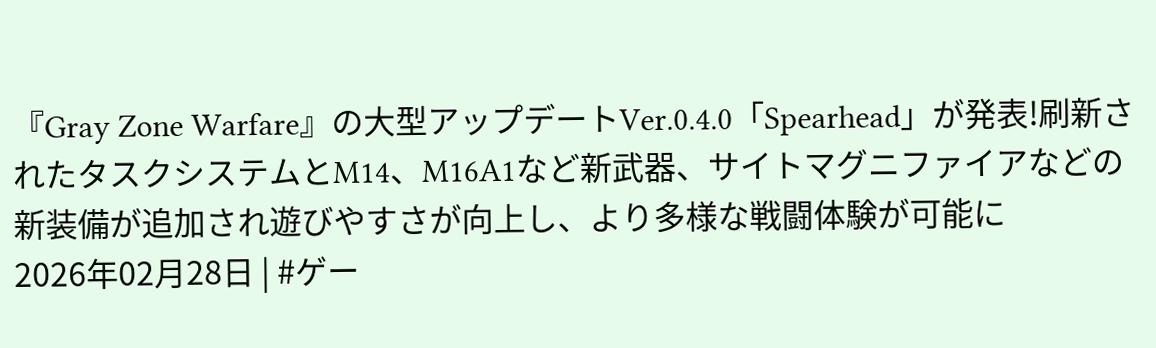『Gray Zone Warfare』の大型アップデートVer.0.4.0「Spearhead」が発表!刷新されたタスクシステムとM14、M16A1など新武器、サイトマグニファイアなどの新装備が追加され遊びやすさが向上し、より多様な戦闘体験が可能に
2026年02月28日 | #ゲー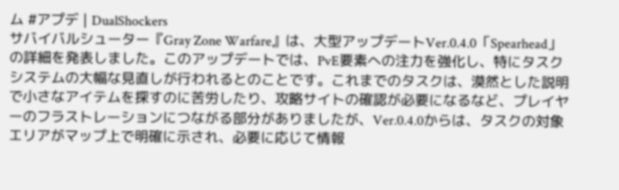ム #アプデ | DualShockers
サバイバルシューター『Gray Zone Warfare』は、大型アップデートVer.0.4.0「Spearhead」の詳細を発表しました。このアップデートでは、PvE要素への注力を強化し、特にタスクシステムの大幅な見直しが行われるとのことです。これまでのタスクは、漠然とした説明で小さなアイテムを探すのに苦労したり、攻略サイトの確認が必要になるなど、プレイヤーのフラストレーションにつながる部分がありましたが、Ver.0.4.0からは、タスクの対象エリアがマップ上で明確に示され、必要に応じて情報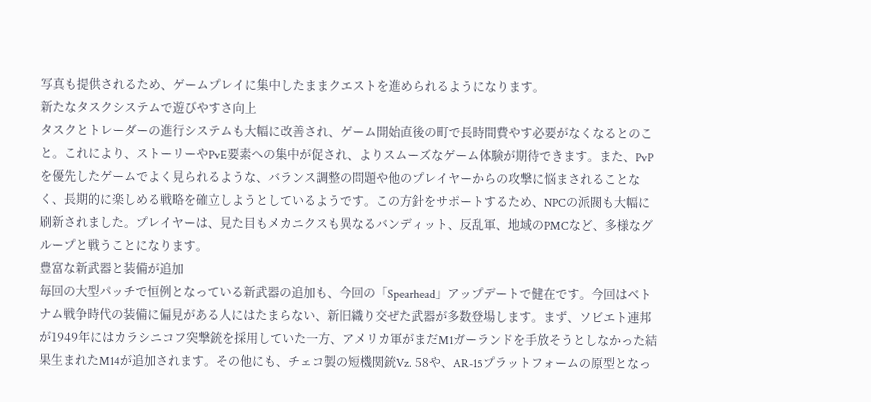写真も提供されるため、ゲームプレイに集中したままクエストを進められるようになります。
新たなタスクシステムで遊びやすさ向上
タスクとトレーダーの進行システムも大幅に改善され、ゲーム開始直後の町で長時間費やす必要がなくなるとのこと。これにより、ストーリーやPvE要素への集中が促され、よりスムーズなゲーム体験が期待できます。また、PvPを優先したゲームでよく見られるような、バランス調整の問題や他のプレイヤーからの攻撃に悩まされることなく、長期的に楽しめる戦略を確立しようとしているようです。この方針をサポートするため、NPCの派閥も大幅に刷新されました。プレイヤーは、見た目もメカニクスも異なるバンディット、反乱軍、地域のPMCなど、多様なグループと戦うことになります。
豊富な新武器と装備が追加
毎回の大型パッチで恒例となっている新武器の追加も、今回の「Spearhead」アップデートで健在です。今回はベトナム戦争時代の装備に偏見がある人にはたまらない、新旧織り交ぜた武器が多数登場します。まず、ソビエト連邦が1949年にはカラシニコフ突撃銃を採用していた一方、アメリカ軍がまだM1ガーランドを手放そうとしなかった結果生まれたM14が追加されます。その他にも、チェコ製の短機関銃Vz. 58や、AR-15プラットフォームの原型となっ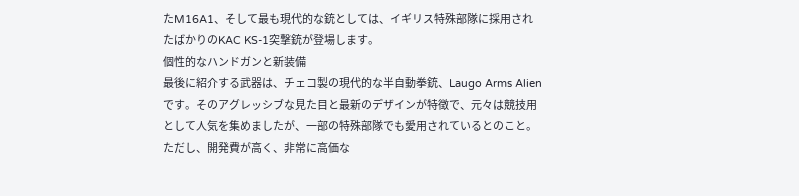たM16A1、そして最も現代的な銃としては、イギリス特殊部隊に採用されたばかりのKAC KS-1突撃銃が登場します。
個性的なハンドガンと新装備
最後に紹介する武器は、チェコ製の現代的な半自動拳銃、Laugo Arms Alienです。そのアグレッシブな見た目と最新のデザインが特徴で、元々は競技用として人気を集めましたが、一部の特殊部隊でも愛用されているとのこと。ただし、開発費が高く、非常に高価な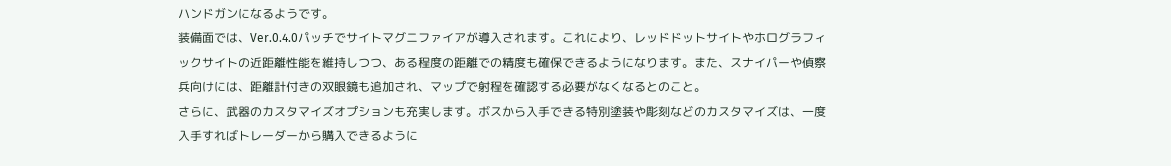ハンドガンになるようです。
装備面では、Ver.0.4.0パッチでサイトマグニファイアが導入されます。これにより、レッドドットサイトやホログラフィックサイトの近距離性能を維持しつつ、ある程度の距離での精度も確保できるようになります。また、スナイパーや偵察兵向けには、距離計付きの双眼鏡も追加され、マップで射程を確認する必要がなくなるとのこと。
さらに、武器のカスタマイズオプションも充実します。ボスから入手できる特別塗装や彫刻などのカスタマイズは、一度入手すればトレーダーから購入できるように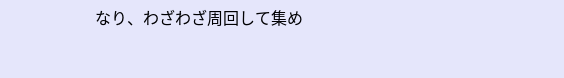なり、わざわざ周回して集め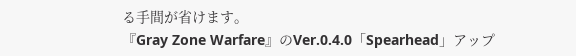る手間が省けます。
『Gray Zone Warfare』のVer.0.4.0「Spearhead」アップ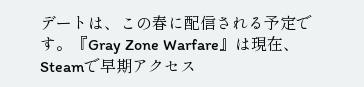デートは、この春に配信される予定です。『Gray Zone Warfare』は現在、Steamで早期アクセス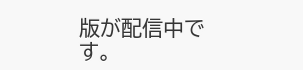版が配信中です。